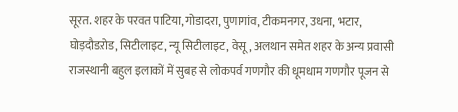सूरत. शहर के परवत पाटिया, गोडादरा, पुणागांव, टीकमनगर, उधना, भटार, घोड़दौडऱोड, सिटीलाइट, न्यू सिटीलाइट, वेसू, अलथान समेत शहर के अन्य प्रवासी राजस्थानी बहुल इलाकों में सुबह से लोकपर्व गणगौर की धूमधाम गणगौर पूजन से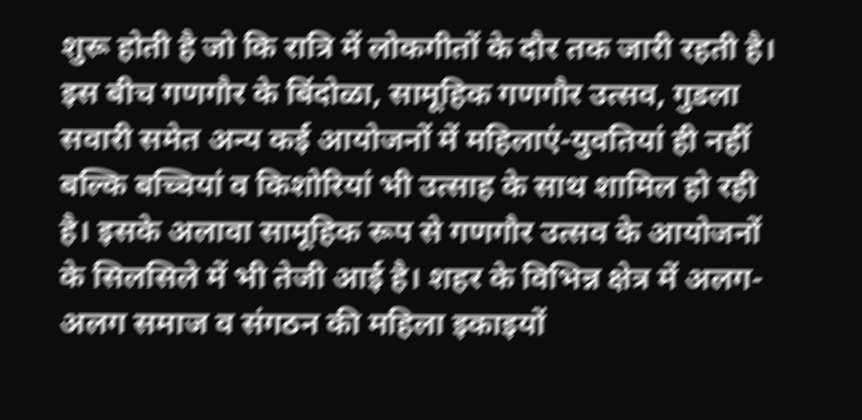शुरू होती है जो कि रात्रि में लोकगीतों के दौर तक जारी रहती है। इस बीच गणगौर के बिंदोळा, सामूहिक गणगौर उत्सव, गुडला सवारी समेत अन्य कई आयोजनों में महिलाएं-युवतियां ही नहीं बल्कि बच्चियां व किशोरियां भी उत्साह के साथ शामिल हो रही है। इसके अलावा सामूहिक रूप से गणगौर उत्सव के आयोजनों के सिलसिले में भी तेजी आई है। शहर के विभिन्न क्षेत्र में अलग-अलग समाज व संगठन की महिला इकाइयों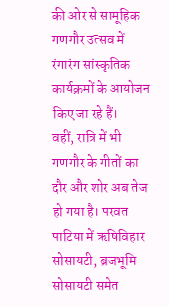की ओर से सामूहिक गणगौर उत्सव में रंगारंग सांस्कृतिक कार्यक्रमों के आयोजन किए जा रहे हैं।
वहीं, रात्रि में भी गणगौर के गीतों का दौर और शोर अब तेज हो गया है। परवत पाटिया में ऋषिविहार सोसायटी, ब्रजभूमि सोसायटी समेत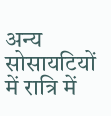अन्य सोसायटियों में रात्रि में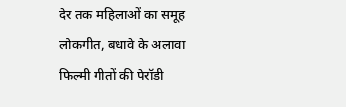देर तक महिलाओं का समूह लोकगीत, बधावे के अलावा फिल्मी गीतों की पेरॉडी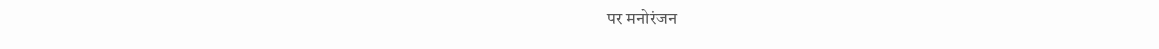पर मनोरंजन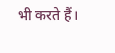भी करते हैं।